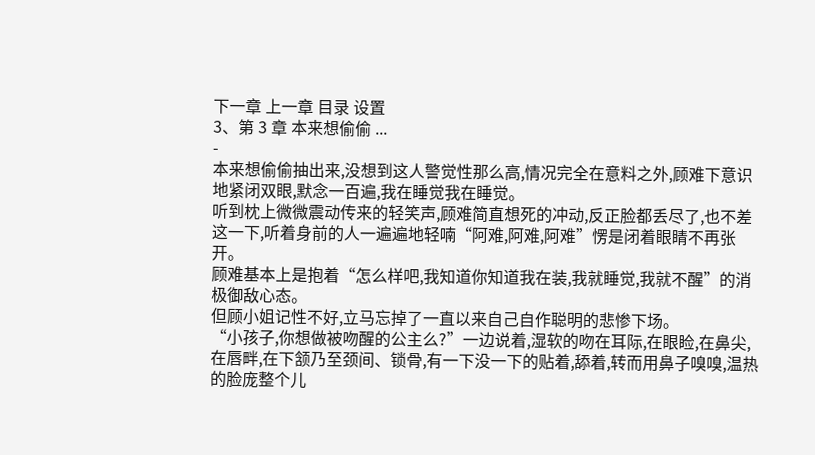下一章 上一章 目录 设置
3、第 3 章 本来想偷偷 ...
-
本来想偷偷抽出来,没想到这人警觉性那么高,情况完全在意料之外,顾难下意识地紧闭双眼,默念一百遍,我在睡觉我在睡觉。
听到枕上微微震动传来的轻笑声,顾难简直想死的冲动,反正脸都丢尽了,也不差这一下,听着身前的人一遍遍地轻喃“阿难,阿难,阿难”愣是闭着眼睛不再张开。
顾难基本上是抱着“怎么样吧,我知道你知道我在装,我就睡觉,我就不醒”的消极御敌心态。
但顾小姐记性不好,立马忘掉了一直以来自己自作聪明的悲惨下场。
“小孩子,你想做被吻醒的公主么?”一边说着,湿软的吻在耳际,在眼睑,在鼻尖,在唇畔,在下颔乃至颈间、锁骨,有一下没一下的贴着,舔着,转而用鼻子嗅嗅,温热的脸庞整个儿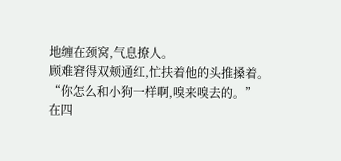地缠在颈窝,气息撩人。
顾难窘得双颊通红,忙扶着他的头推搡着。
“你怎么和小狗一样啊,嗅来嗅去的。”
在四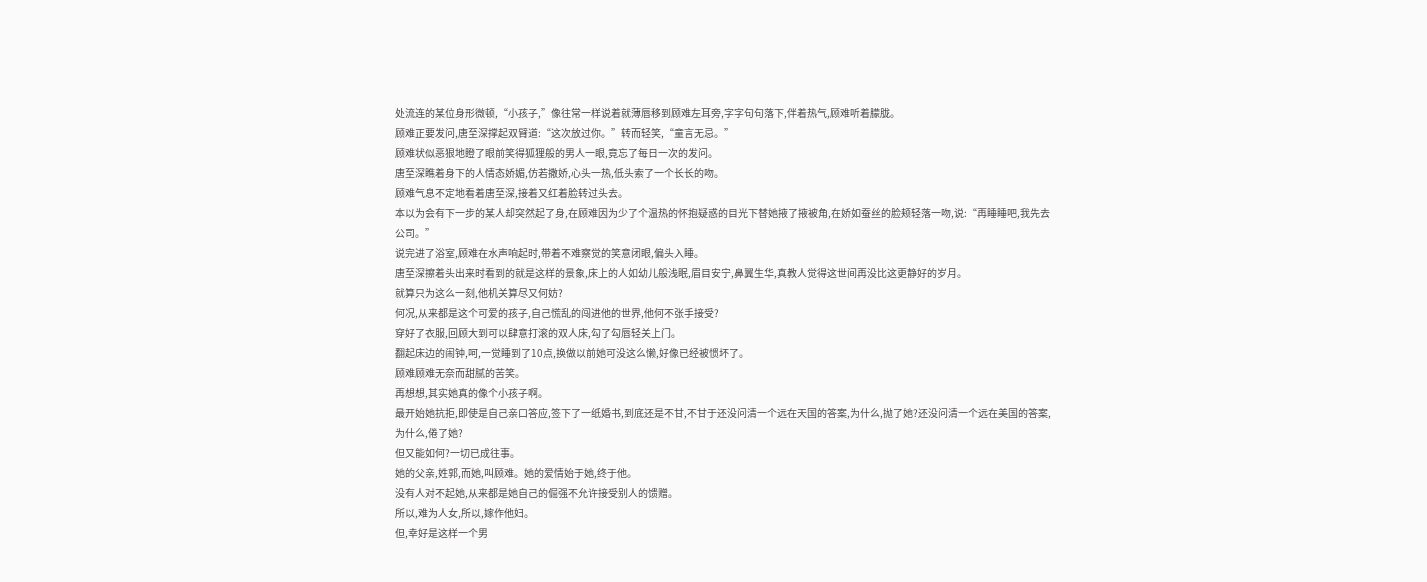处流连的某位身形微顿,“小孩子,”像往常一样说着就薄唇移到顾难左耳旁,字字句句落下,伴着热气,顾难听着朦胧。
顾难正要发问,唐至深撑起双臂道:“这次放过你。”转而轻笑,“童言无忌。”
顾难状似恶狠地瞪了眼前笑得狐狸般的男人一眼,竟忘了每日一次的发问。
唐至深瞧着身下的人情态娇媚,仿若撒娇,心头一热,低头索了一个长长的吻。
顾难气息不定地看着唐至深,接着又红着脸转过头去。
本以为会有下一步的某人却突然起了身,在顾难因为少了个温热的怀抱疑惑的目光下替她掖了掖被角,在娇如蚕丝的脸颊轻落一吻,说:“再睡睡吧,我先去公司。”
说完进了浴室,顾难在水声响起时,带着不难察觉的笑意闭眼,偏头入睡。
唐至深擦着头出来时看到的就是这样的景象,床上的人如幼儿般浅眠,眉目安宁,鼻翼生华,真教人觉得这世间再没比这更静好的岁月。
就算只为这么一刻,他机关算尽又何妨?
何况,从来都是这个可爱的孩子,自己慌乱的闯进他的世界,他何不张手接受?
穿好了衣服,回顾大到可以肆意打滚的双人床,勾了勾唇轻关上门。
翻起床边的闹钟,呵,一觉睡到了10点,换做以前她可没这么懒,好像已经被惯坏了。
顾难顾难无奈而甜腻的苦笑。
再想想,其实她真的像个小孩子啊。
最开始她抗拒,即使是自己亲口答应,签下了一纸婚书,到底还是不甘,不甘于还没问清一个远在天国的答案,为什么,抛了她?还没问清一个远在美国的答案,为什么,倦了她?
但又能如何?一切已成往事。
她的父亲,姓郭,而她,叫顾难。她的爱情始于她,终于他。
没有人对不起她,从来都是她自己的倔强不允许接受别人的馈赠。
所以,难为人女,所以,嫁作他妇。
但,幸好是这样一个男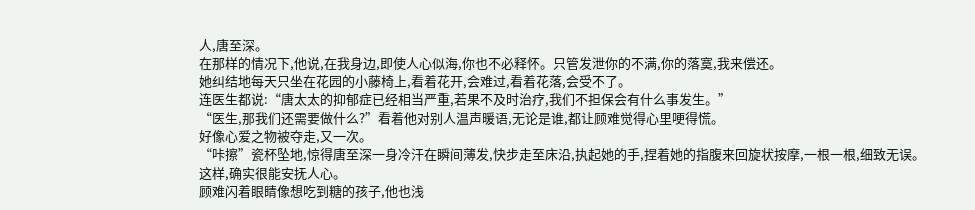人,唐至深。
在那样的情况下,他说,在我身边,即使人心似海,你也不必释怀。只管发泄你的不满,你的落寞,我来偿还。
她纠结地每天只坐在花园的小藤椅上,看着花开,会难过,看着花落,会受不了。
连医生都说:“唐太太的抑郁症已经相当严重,若果不及时治疗,我们不担保会有什么事发生。”
“医生,那我们还需要做什么?”看着他对别人温声暖语,无论是谁,都让顾难觉得心里哽得慌。
好像心爱之物被夺走,又一次。
“咔擦”瓷杯坠地,惊得唐至深一身冷汗在瞬间薄发,快步走至床沿,执起她的手,捏着她的指腹来回旋状按摩,一根一根,细致无误。
这样,确实很能安抚人心。
顾难闪着眼睛像想吃到糖的孩子,他也浅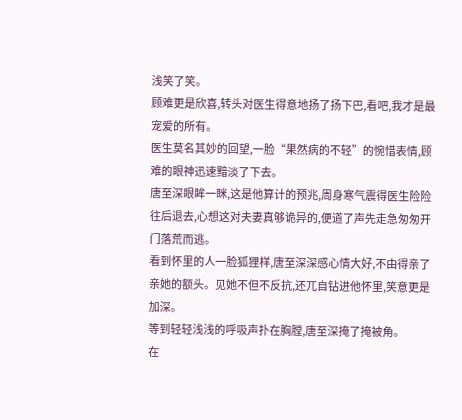浅笑了笑。
顾难更是欣喜,转头对医生得意地扬了扬下巴,看吧,我才是最宠爱的所有。
医生莫名其妙的回望,一脸“果然病的不轻”的惋惜表情,顾难的眼神迅速黯淡了下去。
唐至深眼眸一眯,这是他算计的预兆,周身寒气震得医生险险往后退去,心想这对夫妻真够诡异的,便道了声先走急匆匆开门落荒而逃。
看到怀里的人一脸狐狸样,唐至深深感心情大好,不由得亲了亲她的额头。见她不但不反抗,还兀自钻进他怀里,笑意更是加深。
等到轻轻浅浅的呼吸声扑在胸膛,唐至深掩了掩被角。
在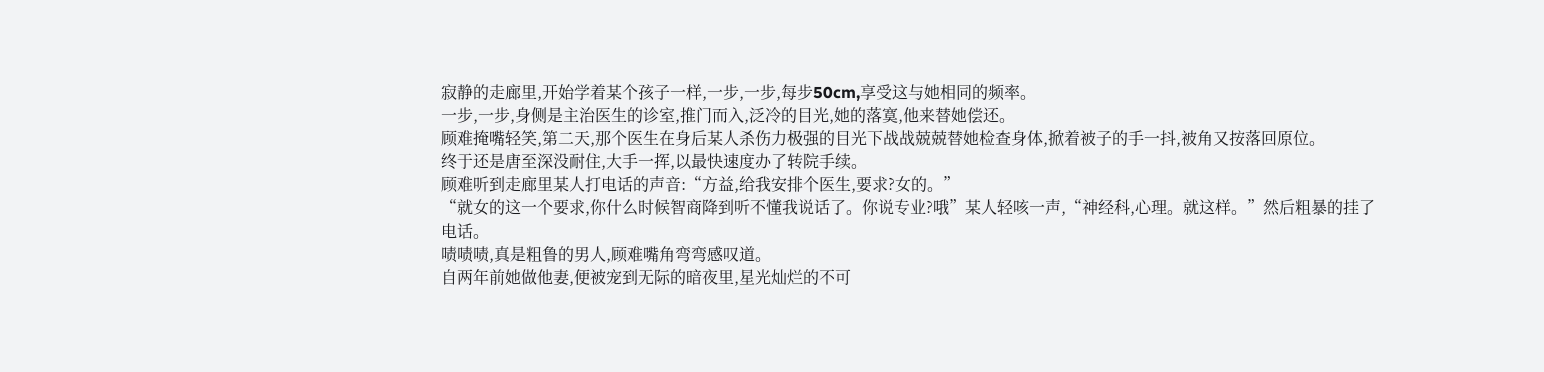寂静的走廊里,开始学着某个孩子一样,一步,一步,每步50cm,享受这与她相同的频率。
一步,一步,身侧是主治医生的诊室,推门而入,泛冷的目光,她的落寞,他来替她偿还。
顾难掩嘴轻笑,第二天,那个医生在身后某人杀伤力极强的目光下战战兢兢替她检查身体,掀着被子的手一抖,被角又按落回原位。
终于还是唐至深没耐住,大手一挥,以最快速度办了转院手续。
顾难听到走廊里某人打电话的声音:“方益,给我安排个医生,要求?女的。”
“就女的这一个要求,你什么时候智商降到听不懂我说话了。你说专业?哦”某人轻咳一声,“神经科,心理。就这样。”然后粗暴的挂了电话。
啧啧啧,真是粗鲁的男人,顾难嘴角弯弯感叹道。
自两年前她做他妻,便被宠到无际的暗夜里,星光灿烂的不可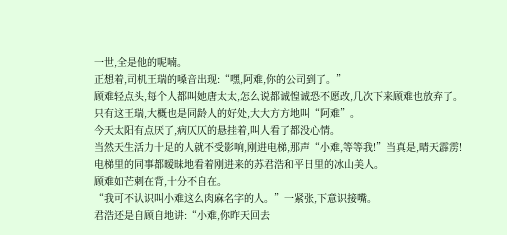一世,全是他的呢喃。
正想着,司机王瑞的嗓音出现:“嘿,阿难,你的公司到了。”
顾难轻点头,每个人都叫她唐太太,怎么说都诚惶诚恐不愿改,几次下来顾难也放弃了。
只有这王瑞,大概也是同龄人的好处,大大方方地叫“阿难”。
今天太阳有点厌了,病仄仄的悬挂着,叫人看了都没心情。
当然天生活力十足的人就不受影响,刚进电梯,那声“小难,等等我!”当真是,晴天霹雳!
电梯里的同事都暧昧地看着刚进来的苏君浩和平日里的冰山美人。
顾难如芒刺在背,十分不自在。
“我可不认识叫小难这么肉麻名字的人。”一紧张,下意识接嘴。
君浩还是自顾自地讲:“小难,你昨天回去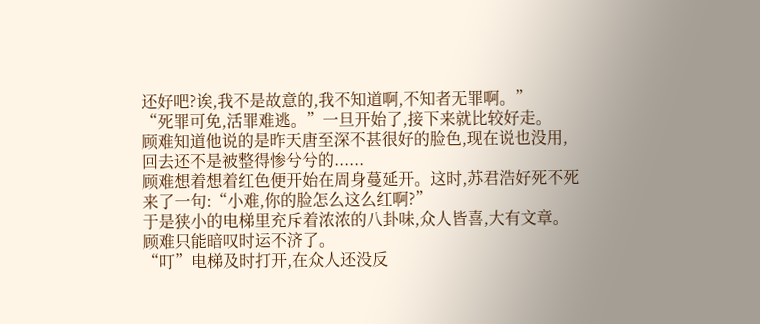还好吧?诶,我不是故意的,我不知道啊,不知者无罪啊。”
“死罪可免,活罪难逃。”一旦开始了,接下来就比较好走。
顾难知道他说的是昨天唐至深不甚很好的脸色,现在说也没用,回去还不是被整得惨兮兮的......
顾难想着想着红色便开始在周身蔓延开。这时,苏君浩好死不死来了一句:“小难,你的脸怎么这么红啊?”
于是狭小的电梯里充斥着浓浓的八卦味,众人皆喜,大有文章。
顾难只能暗叹时运不济了。
“叮”电梯及时打开,在众人还没反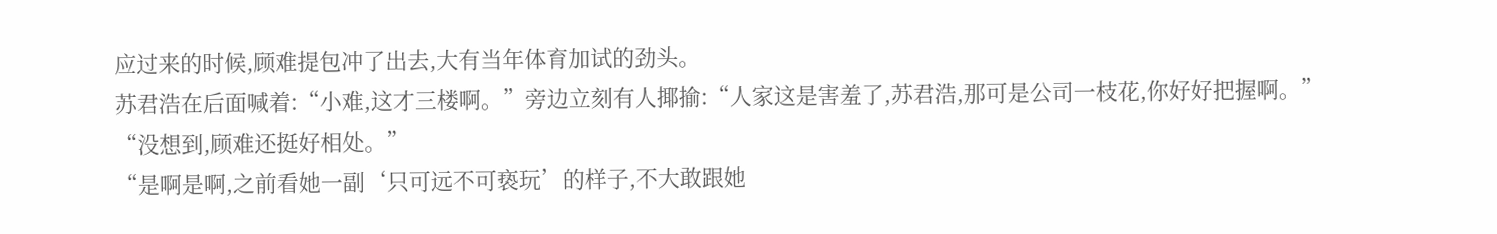应过来的时候,顾难提包冲了出去,大有当年体育加试的劲头。
苏君浩在后面喊着:“小难,这才三楼啊。”旁边立刻有人揶揄:“人家这是害羞了,苏君浩,那可是公司一枝花,你好好把握啊。”
“没想到,顾难还挺好相处。”
“是啊是啊,之前看她一副‘只可远不可亵玩’的样子,不大敢跟她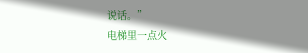说话。”
电梯里一点火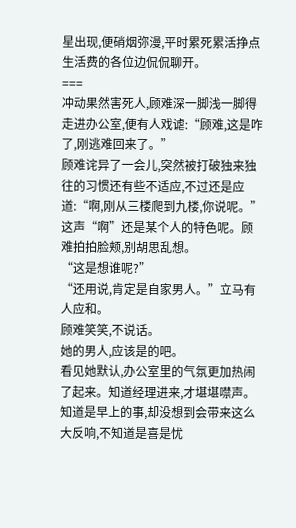星出现,便硝烟弥漫,平时累死累活挣点生活费的各位边侃侃聊开。
===
冲动果然害死人,顾难深一脚浅一脚得走进办公室,便有人戏谑:“顾难,这是咋了,刚逃难回来了。”
顾难诧异了一会儿,突然被打破独来独往的习惯还有些不适应,不过还是应道:“啊,刚从三楼爬到九楼,你说呢。”
这声“啊”还是某个人的特色呢。顾难拍拍脸颊,别胡思乱想。
“这是想谁呢?”
“还用说,肯定是自家男人。”立马有人应和。
顾难笑笑,不说话。
她的男人,应该是的吧。
看见她默认,办公室里的气氛更加热闹了起来。知道经理进来,才堪堪噤声。
知道是早上的事,却没想到会带来这么大反响,不知道是喜是忧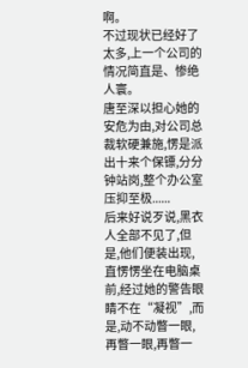啊。
不过现状已经好了太多,上一个公司的情况简直是、惨绝人寰。
唐至深以担心她的安危为由,对公司总裁软硬兼施,愣是派出十来个保镖,分分钟站岗,整个办公室压抑至极......
后来好说歹说,黑衣人全部不见了,但是,他们便装出现,直愣愣坐在电脑桌前,经过她的警告眼睛不在“凝视”,而是,动不动瞥一眼,再瞥一眼,再瞥一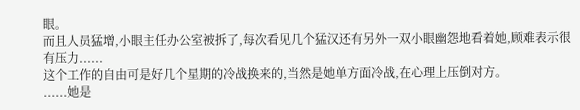眼。
而且人员猛增,小眼主任办公室被拆了,每次看见几个猛汉还有另外一双小眼幽怨地看着她,顾难表示很有压力......
这个工作的自由可是好几个星期的冷战换来的,当然是她单方面冷战,在心理上压倒对方。
......她是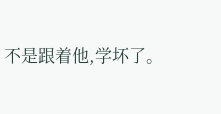不是跟着他,学坏了。